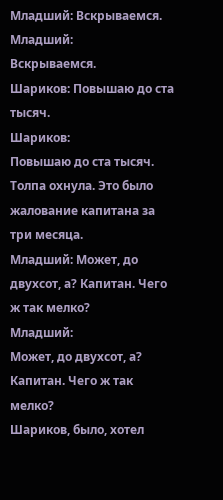Младший: Вскрываемся.
Младший:
Вскрываемся.
Шариков: Повышаю до ста тысяч.
Шариков:
Повышаю до ста тысяч.
Толпа охнула. Это было жалование капитана за три месяца.
Младший: Может, до двухсот, а? Капитан. Чего ж так мелко?
Младший:
Может, до двухсот, а? Капитан. Чего ж так мелко?
Шариков, было, хотел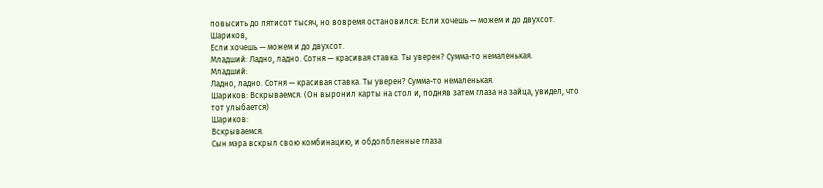повысить до пятисот тысяч, но вовремя остановился: Если хочешь — можем и до двухсот.
Шариков,
Если хочешь — можем и до двухсот.
Младший: Ладно, ладно. Сотня — красивая ставка. Ты уверен? Сумма-то немаленькая.
Младший:
Ладно, ладно. Сотня — красивая ставка. Ты уверен? Сумма-то немаленькая.
Шариков: Вскрываемся. (Он выронил карты на стол и, подняв затем глаза на зайца, увидел, что тот улыбается)
Шариков:
Вскрываемся.
Сын мэра вскрыл свою комбинацию, и обдолбленные глаза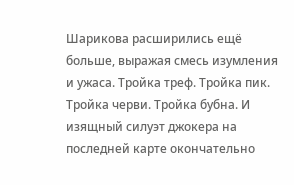Шарикова расширились ещё больше, выражая смесь изумления и ужаса. Тройка треф. Тройка пик. Тройка черви. Тройка бубна. И изящный силуэт джокера на последней карте окончательно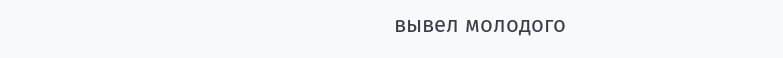вывел молодого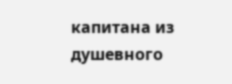капитана из душевного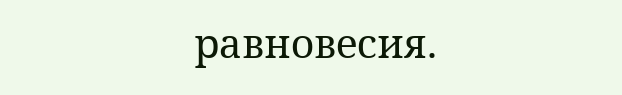равновесия.